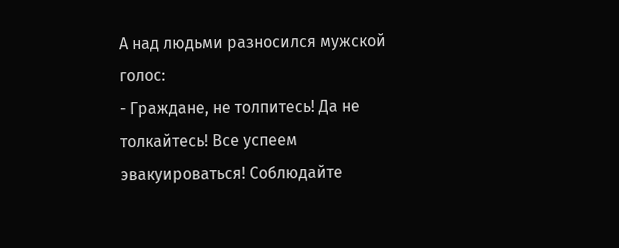А над людьми разносился мужской голос:
- Граждане, не толпитесь! Да не толкайтесь! Все успеем эвакуироваться! Соблюдайте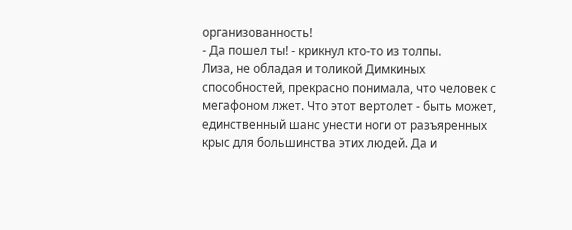организованность!
- Да пошел ты! - крикнул кто-то из толпы.
Лиза, не обладая и толикой Димкиных способностей, прекрасно понимала, что человек с мегафоном лжет. Что этот вертолет - быть может, единственный шанс унести ноги от разъяренных крыс для большинства этих людей. Да и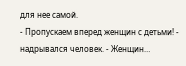для нее самой.
- Пропускаем вперед женщин с детьми! - надрывался человек. - Женщин…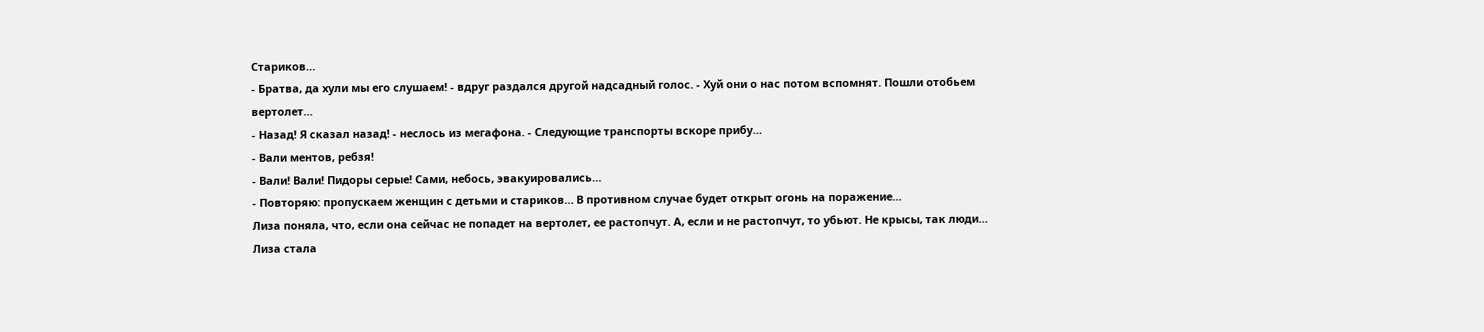Стариков…
- Братва, да хули мы его слушаем! - вдруг раздался другой надсадный голос. - Хуй они о нас потом вспомнят. Пошли отобьем вертолет…
- Назад! Я сказал назад! - неслось из мегафона. - Следующие транспорты вскоре прибу…
- Вали ментов, ребзя!
- Вали! Вали! Пидоры серые! Сами, небось, эвакуировались…
- Повторяю: пропускаем женщин с детьми и стариков… В противном случае будет открыт огонь на поражение…
Лиза поняла, что, если она сейчас не попадет на вертолет, ее растопчут. А, если и не растопчут, то убьют. Не крысы, так люди…
Лиза стала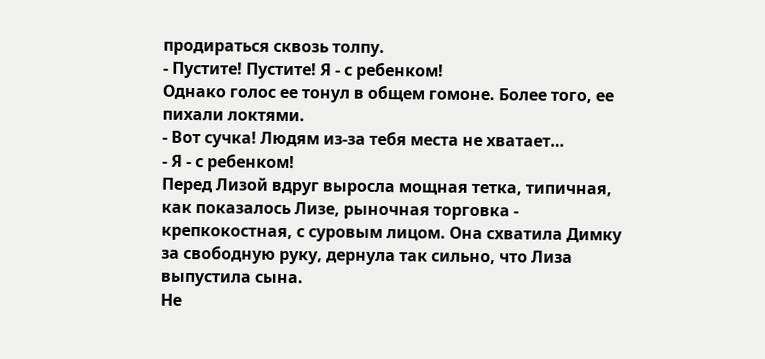продираться сквозь толпу.
- Пустите! Пустите! Я - с ребенком!
Однако голос ее тонул в общем гомоне. Более того, ее пихали локтями.
- Вот сучка! Людям из-за тебя места не хватает…
- Я - с ребенком!
Перед Лизой вдруг выросла мощная тетка, типичная, как показалось Лизе, рыночная торговка - крепкокостная, с суровым лицом. Она схватила Димку за свободную руку, дернула так сильно, что Лиза выпустила сына.
Не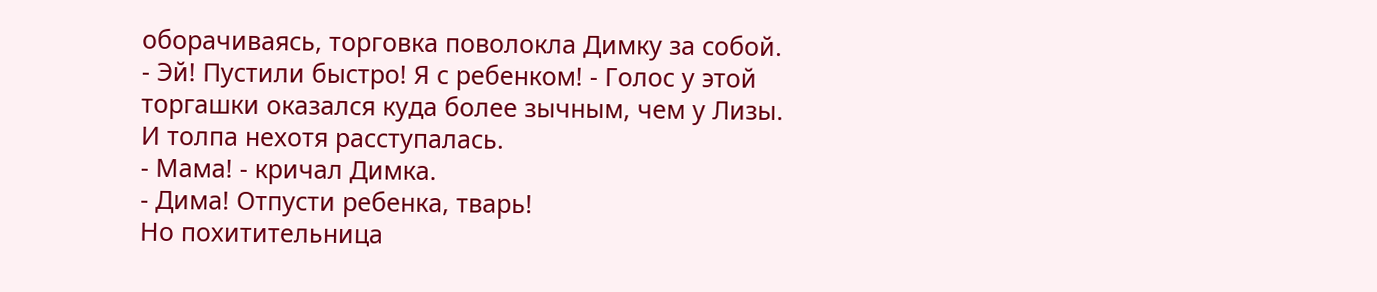оборачиваясь, торговка поволокла Димку за собой.
- Эй! Пустили быстро! Я с ребенком! - Голос у этой торгашки оказался куда более зычным, чем у Лизы.
И толпа нехотя расступалась.
- Мама! - кричал Димка.
- Дима! Отпусти ребенка, тварь!
Но похитительница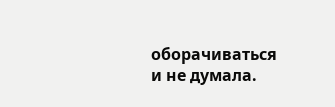оборачиваться и не думала.